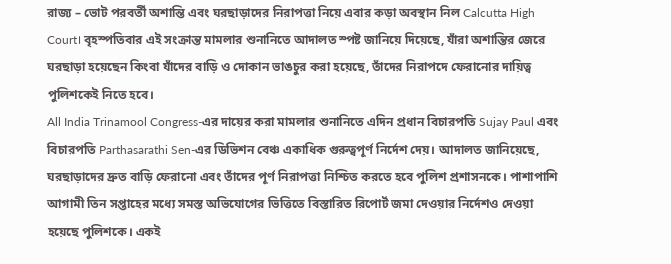রাজ্য – ভোট পরবর্তী অশান্তি এবং ঘরছাড়াদের নিরাপত্তা নিয়ে এবার কড়া অবস্থান নিল Calcutta High Court। বৃহস্পতিবার এই সংক্রান্ত মামলার শুনানিতে আদালত স্পষ্ট জানিয়ে দিয়েছে, যাঁরা অশান্তির জেরে ঘরছাড়া হয়েছেন কিংবা যাঁদের বাড়ি ও দোকান ভাঙচুর করা হয়েছে, তাঁদের নিরাপদে ফেরানোর দায়িত্ব পুলিশকেই নিতে হবে।
All India Trinamool Congress-এর দায়ের করা মামলার শুনানিতে এদিন প্রধান বিচারপতি Sujay Paul এবং বিচারপতি Parthasarathi Sen-এর ডিভিশন বেঞ্চ একাধিক গুরুত্বপূর্ণ নির্দেশ দেয়। আদালত জানিয়েছে, ঘরছাড়াদের দ্রুত বাড়ি ফেরানো এবং তাঁদের পূর্ণ নিরাপত্তা নিশ্চিত করতে হবে পুলিশ প্রশাসনকে। পাশাপাশি আগামী তিন সপ্তাহের মধ্যে সমস্ত অভিযোগের ভিত্তিতে বিস্তারিত রিপোর্ট জমা দেওয়ার নির্দেশও দেওয়া হয়েছে পুলিশকে। একই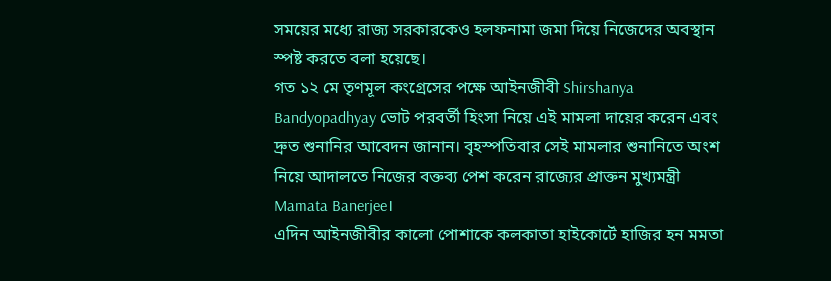সময়ের মধ্যে রাজ্য সরকারকেও হলফনামা জমা দিয়ে নিজেদের অবস্থান স্পষ্ট করতে বলা হয়েছে।
গত ১২ মে তৃণমূল কংগ্রেসের পক্ষে আইনজীবী Shirshanya Bandyopadhyay ভোট পরবর্তী হিংসা নিয়ে এই মামলা দায়ের করেন এবং দ্রুত শুনানির আবেদন জানান। বৃহস্পতিবার সেই মামলার শুনানিতে অংশ নিয়ে আদালতে নিজের বক্তব্য পেশ করেন রাজ্যের প্রাক্তন মুখ্যমন্ত্রী Mamata Banerjee।
এদিন আইনজীবীর কালো পোশাকে কলকাতা হাইকোর্টে হাজির হন মমতা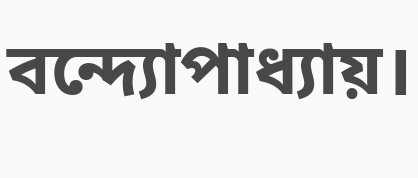বন্দ্যোপাধ্যায়।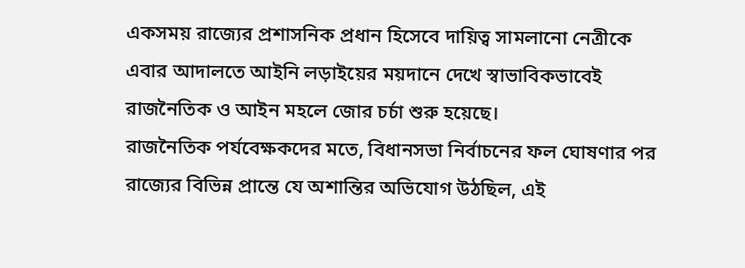একসময় রাজ্যের প্রশাসনিক প্রধান হিসেবে দায়িত্ব সামলানো নেত্রীকে এবার আদালতে আইনি লড়াইয়ের ময়দানে দেখে স্বাভাবিকভাবেই রাজনৈতিক ও আইন মহলে জোর চর্চা শুরু হয়েছে।
রাজনৈতিক পর্যবেক্ষকদের মতে, বিধানসভা নির্বাচনের ফল ঘোষণার পর রাজ্যের বিভিন্ন প্রান্তে যে অশান্তির অভিযোগ উঠছিল, এই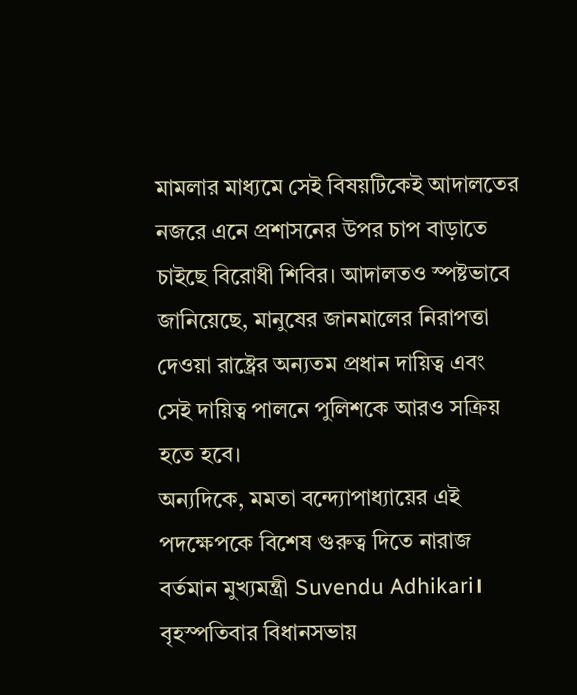মামলার মাধ্যমে সেই বিষয়টিকেই আদালতের নজরে এনে প্রশাসনের উপর চাপ বাড়াতে চাইছে বিরোধী শিবির। আদালতও স্পষ্টভাবে জানিয়েছে, মানুষের জানমালের নিরাপত্তা দেওয়া রাষ্ট্রের অন্যতম প্রধান দায়িত্ব এবং সেই দায়িত্ব পালনে পুলিশকে আরও সক্রিয় হতে হবে।
অন্যদিকে, মমতা বন্দ্যোপাধ্যায়ের এই পদক্ষেপকে বিশেষ গুরুত্ব দিতে নারাজ বর্তমান মুখ্যমন্ত্রী Suvendu Adhikari। বৃহস্পতিবার বিধানসভায়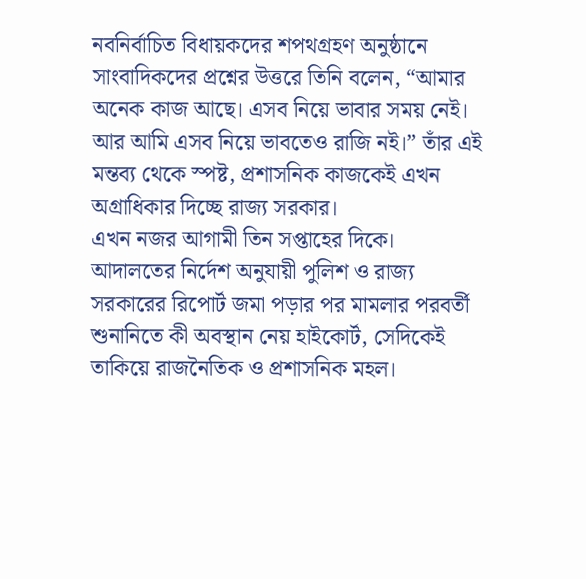নবনির্বাচিত বিধায়কদের শপথগ্রহণ অনুষ্ঠানে সাংবাদিকদের প্রশ্নের উত্তরে তিনি বলেন, “আমার অনেক কাজ আছে। এসব নিয়ে ভাবার সময় নেই। আর আমি এসব নিয়ে ভাবতেও রাজি নই।” তাঁর এই মন্তব্য থেকে স্পষ্ট, প্রশাসনিক কাজকেই এখন অগ্রাধিকার দিচ্ছে রাজ্য সরকার।
এখন নজর আগামী তিন সপ্তাহের দিকে। আদালতের নির্দেশ অনুযায়ী পুলিশ ও রাজ্য সরকারের রিপোর্ট জমা পড়ার পর মামলার পরবর্তী শুনানিতে কী অবস্থান নেয় হাইকোর্ট, সেদিকেই তাকিয়ে রাজনৈতিক ও প্রশাসনিক মহল।